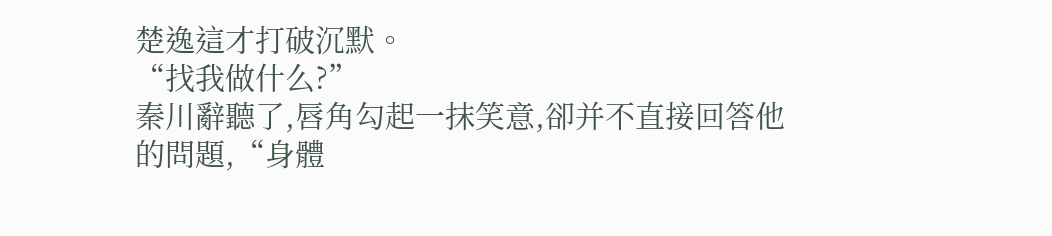楚逸這才打破沉默。
“找我做什么?”
秦川辭聽了,唇角勾起一抹笑意,卻并不直接回答他的問題,“身體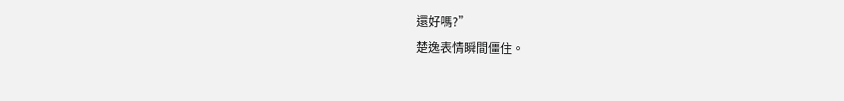還好嗎?”
楚逸表情瞬間僵住。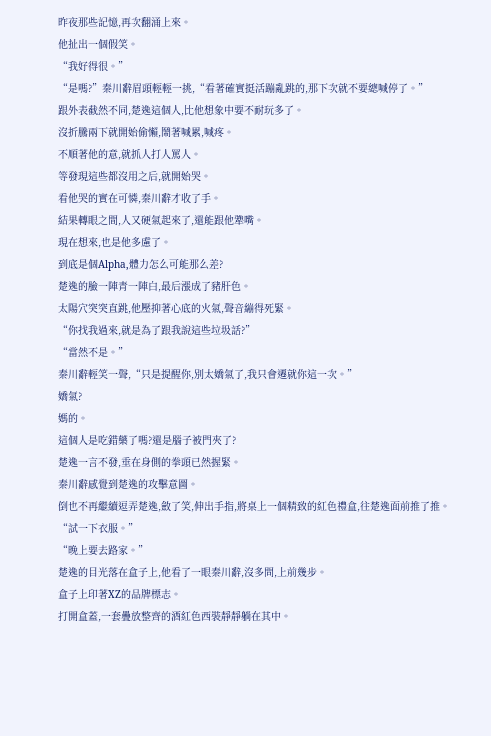昨夜那些記憶,再次翻涌上來。
他扯出一個假笑。
“我好得很。”
“是嗎?”秦川辭眉頭輕輕一挑,“看著確實挺活蹦亂跳的,那下次就不要總喊停了。”
跟外表截然不同,楚逸這個人,比他想象中要不耐玩多了。
沒折騰兩下就開始偷懶,鬧著喊累,喊疼。
不順著他的意,就抓人打人罵人。
等發現這些都沒用之后,就開始哭。
看他哭的實在可憐,秦川辭才收了手。
結果轉眼之間,人又硬氣起來了,還能跟他犟嘴。
現在想來,也是他多慮了。
到底是個Alpha,體力怎么可能那么差?
楚逸的臉一陣青一陣白,最后漲成了豬肝色。
太陽穴突突直跳,他壓抑著心底的火氣,聲音繃得死緊。
“你找我過來,就是為了跟我說這些垃圾話?”
“當然不是。”
秦川辭輕笑一聲,“只是提醒你,別太嬌氣了,我只會遷就你這一次。”
嬌氣?
媽的。
這個人是吃錯藥了嗎?還是腦子被門夾了?
楚逸一言不發,垂在身側的拳頭已然握緊。
秦川辭感覺到楚逸的攻擊意圖。
倒也不再繼續逗弄楚逸,斂了笑,伸出手指,將桌上一個精致的紅色禮盒,往楚逸面前推了推。
“試一下衣服。”
“晚上要去路家。”
楚逸的目光落在盒子上,他看了一眼秦川辭,沒多問,上前幾步。
盒子上印著XZ的品牌標志。
打開盒蓋,一套疊放整齊的酒紅色西裝靜靜躺在其中。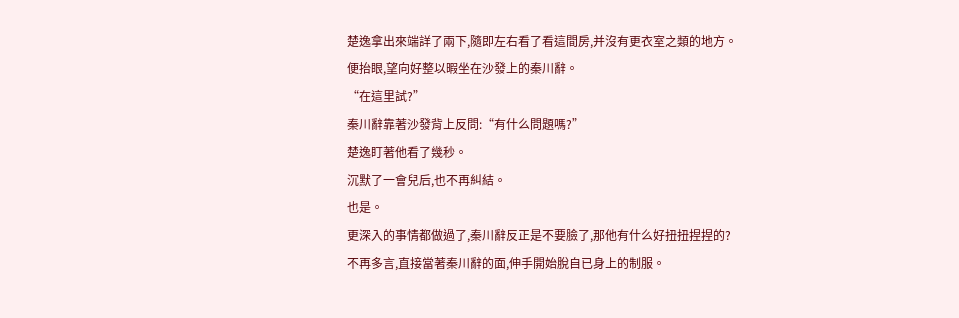楚逸拿出來端詳了兩下,隨即左右看了看這間房,并沒有更衣室之類的地方。
便抬眼,望向好整以暇坐在沙發上的秦川辭。
“在這里試?”
秦川辭靠著沙發背上反問:“有什么問題嗎?”
楚逸盯著他看了幾秒。
沉默了一會兒后,也不再糾結。
也是。
更深入的事情都做過了,秦川辭反正是不要臉了,那他有什么好扭扭捏捏的?
不再多言,直接當著秦川辭的面,伸手開始脫自已身上的制服。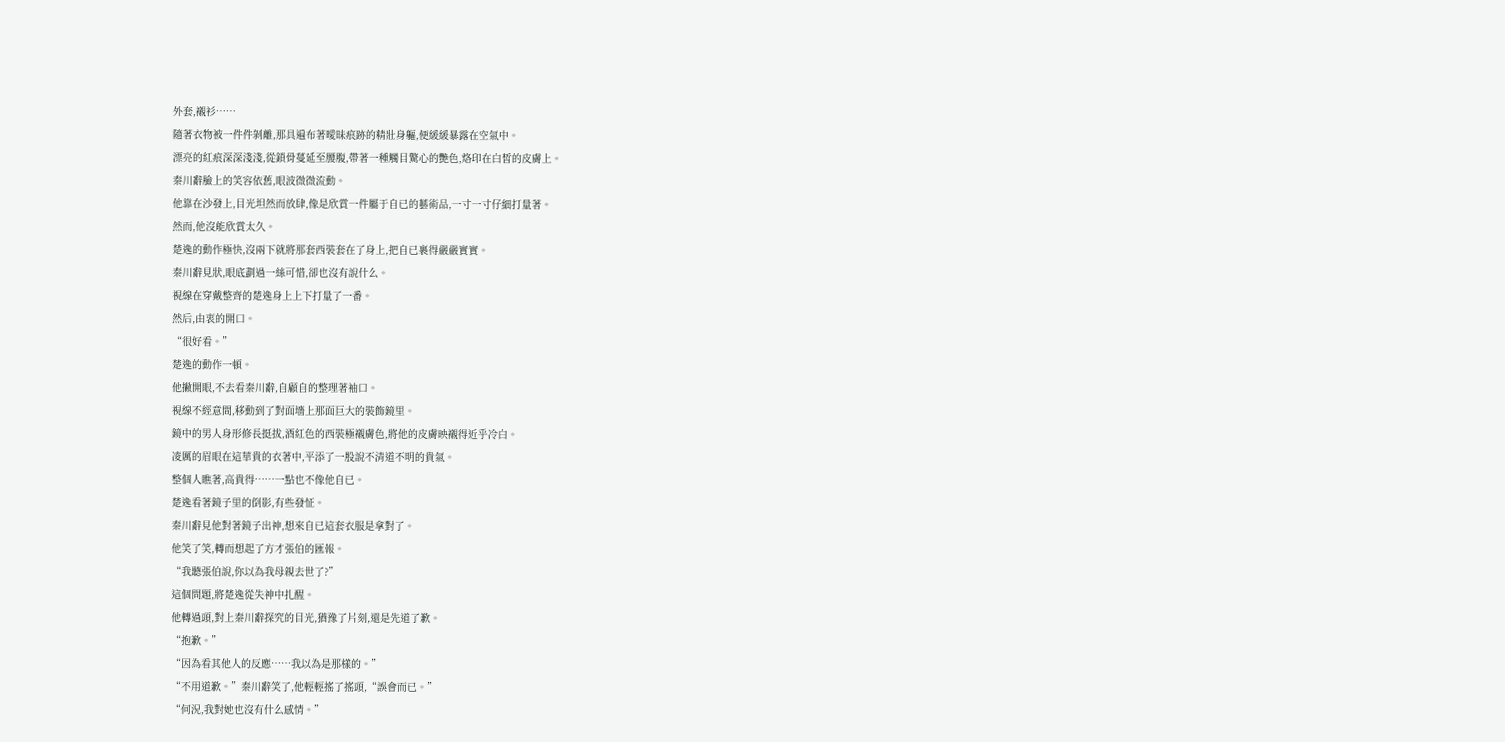外套,襯衫……
隨著衣物被一件件剝離,那具遍布著曖昧痕跡的精壯身軀,便緩緩暴露在空氣中。
漂亮的紅痕深深淺淺,從鎖骨蔓延至腰腹,帶著一種觸目驚心的艷色,烙印在白皙的皮膚上。
秦川辭臉上的笑容依舊,眼波微微流動。
他靠在沙發上,目光坦然而放肆,像是欣賞一件屬于自已的藝術品,一寸一寸仔細打量著。
然而,他沒能欣賞太久。
楚逸的動作極快,沒兩下就將那套西裝套在了身上,把自已裹得嚴嚴實實。
秦川辭見狀,眼底劃過一絲可惜,卻也沒有說什么。
視線在穿戴整齊的楚逸身上上下打量了一番。
然后,由衷的開口。
“很好看。”
楚逸的動作一頓。
他撇開眼,不去看秦川辭,自顧自的整理著袖口。
視線不經意間,移動到了對面墻上那面巨大的裝飾鏡里。
鏡中的男人身形修長挺拔,酒紅色的西裝極襯膚色,將他的皮膚映襯得近乎冷白。
凌厲的眉眼在這華貴的衣著中,平添了一股說不清道不明的貴氣。
整個人瞧著,高貴得……一點也不像他自已。
楚逸看著鏡子里的倒影,有些發怔。
秦川辭見他對著鏡子出神,想來自已這套衣服是拿對了。
他笑了笑,轉而想起了方才張伯的匯報。
“我聽張伯說,你以為我母親去世了?”
這個問題,將楚逸從失神中扎醒。
他轉過頭,對上秦川辭探究的目光,猶豫了片刻,還是先道了歉。
“抱歉。”
“因為看其他人的反應……我以為是那樣的。”
“不用道歉。”秦川辭笑了,他輕輕搖了搖頭,“誤會而已。”
“何況,我對她也沒有什么感情。”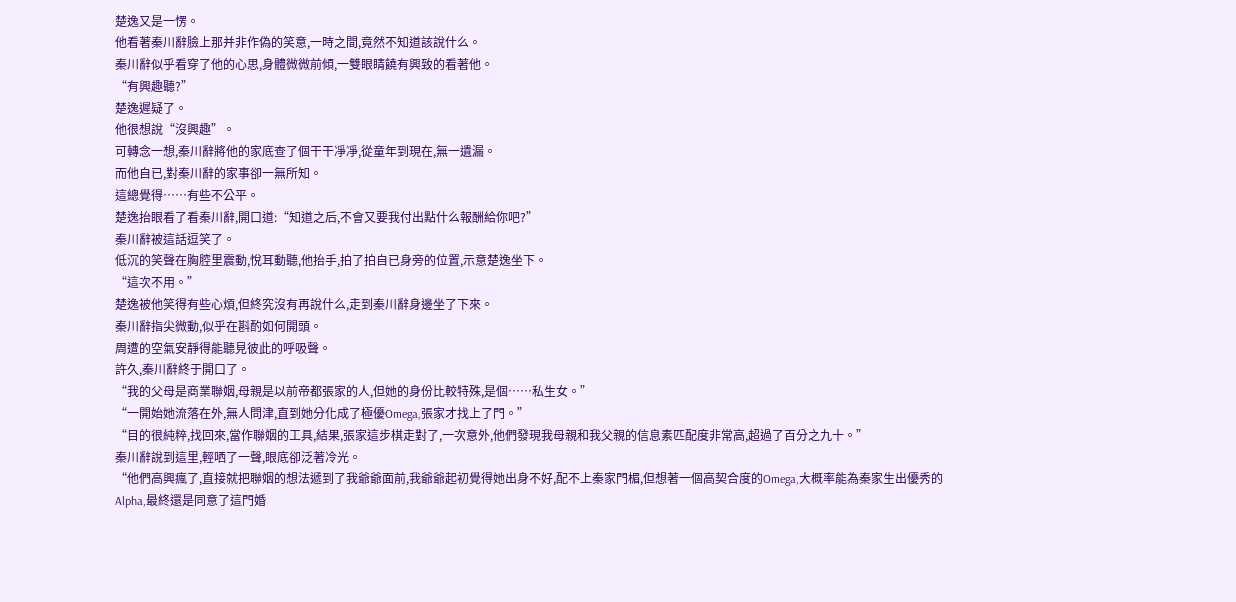楚逸又是一愣。
他看著秦川辭臉上那并非作偽的笑意,一時之間,竟然不知道該說什么。
秦川辭似乎看穿了他的心思,身體微微前傾,一雙眼睛饒有興致的看著他。
“有興趣聽?”
楚逸遲疑了。
他很想說“沒興趣”。
可轉念一想,秦川辭將他的家底查了個干干凈凈,從童年到現在,無一遺漏。
而他自已,對秦川辭的家事卻一無所知。
這總覺得……有些不公平。
楚逸抬眼看了看秦川辭,開口道:“知道之后,不會又要我付出點什么報酬給你吧?”
秦川辭被這話逗笑了。
低沉的笑聲在胸腔里震動,悅耳動聽,他抬手,拍了拍自已身旁的位置,示意楚逸坐下。
“這次不用。”
楚逸被他笑得有些心煩,但終究沒有再說什么,走到秦川辭身邊坐了下來。
秦川辭指尖微動,似乎在斟酌如何開頭。
周遭的空氣安靜得能聽見彼此的呼吸聲。
許久,秦川辭終于開口了。
“我的父母是商業聯姻,母親是以前帝都張家的人,但她的身份比較特殊,是個……私生女。”
“一開始她流落在外,無人問津,直到她分化成了極優Omega,張家才找上了門。”
“目的很純粹,找回來,當作聯姻的工具,結果,張家這步棋走對了,一次意外,他們發現我母親和我父親的信息素匹配度非常高,超過了百分之九十。”
秦川辭說到這里,輕哂了一聲,眼底卻泛著冷光。
“他們高興瘋了,直接就把聯姻的想法遞到了我爺爺面前,我爺爺起初覺得她出身不好,配不上秦家門楣,但想著一個高契合度的Omega,大概率能為秦家生出優秀的Alpha,最終還是同意了這門婚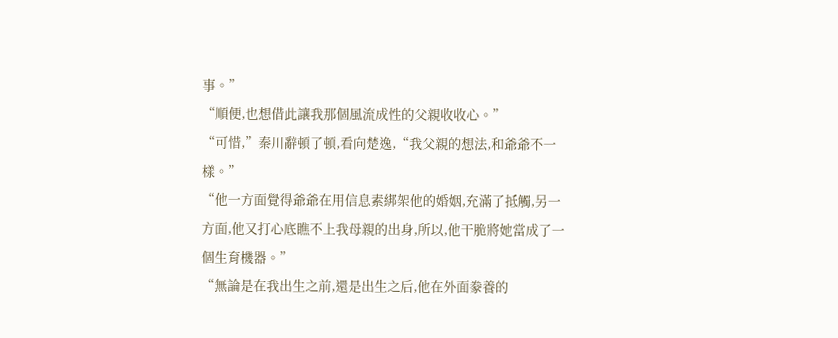事。”
“順便,也想借此讓我那個風流成性的父親收收心。”
“可惜,”秦川辭頓了頓,看向楚逸,“我父親的想法,和爺爺不一樣。”
“他一方面覺得爺爺在用信息素綁架他的婚姻,充滿了抵觸,另一方面,他又打心底瞧不上我母親的出身,所以,他干脆將她當成了一個生育機器。”
“無論是在我出生之前,還是出生之后,他在外面豢養的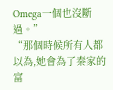Omega一個也沒斷過。”
“那個時候所有人都以為,她會為了秦家的富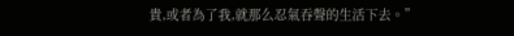貴,或者為了我,就那么忍氣吞聲的生活下去。”